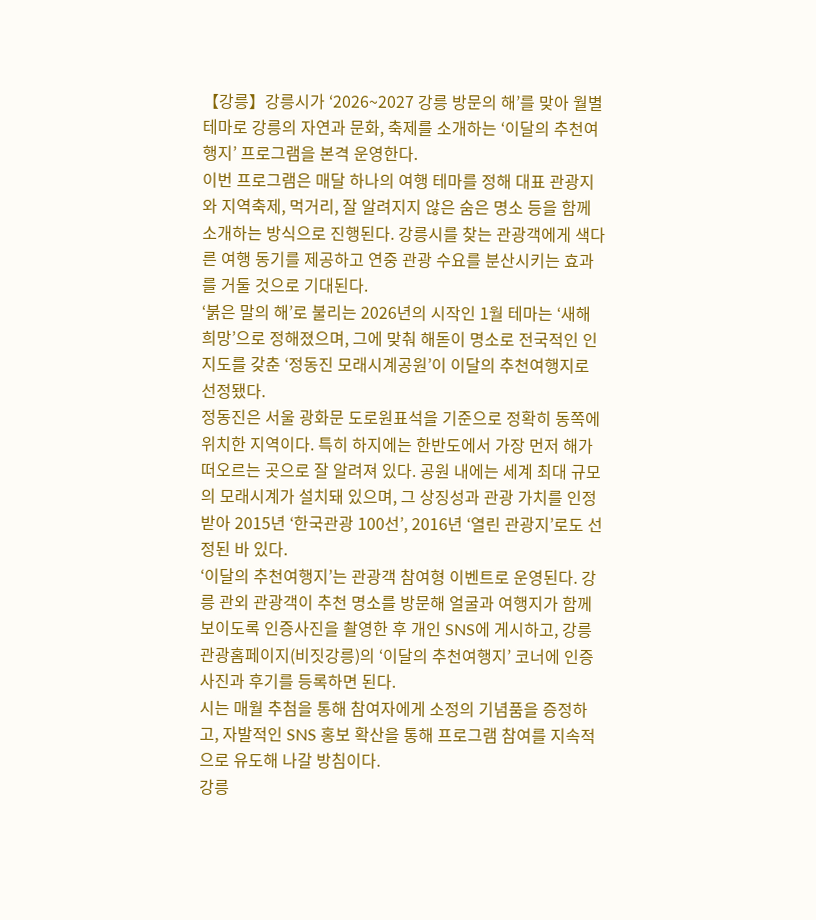【강릉】강릉시가 ‘2026~2027 강릉 방문의 해’를 맞아 월별 테마로 강릉의 자연과 문화, 축제를 소개하는 ‘이달의 추천여행지’ 프로그램을 본격 운영한다.
이번 프로그램은 매달 하나의 여행 테마를 정해 대표 관광지와 지역축제, 먹거리, 잘 알려지지 않은 숨은 명소 등을 함께 소개하는 방식으로 진행된다. 강릉시를 찾는 관광객에게 색다른 여행 동기를 제공하고 연중 관광 수요를 분산시키는 효과를 거둘 것으로 기대된다.
‘붉은 말의 해’로 불리는 2026년의 시작인 1월 테마는 ‘새해 희망’으로 정해졌으며, 그에 맞춰 해돋이 명소로 전국적인 인지도를 갖춘 ‘정동진 모래시계공원’이 이달의 추천여행지로 선정됐다.
정동진은 서울 광화문 도로원표석을 기준으로 정확히 동쪽에 위치한 지역이다. 특히 하지에는 한반도에서 가장 먼저 해가 떠오르는 곳으로 잘 알려져 있다. 공원 내에는 세계 최대 규모의 모래시계가 설치돼 있으며, 그 상징성과 관광 가치를 인정받아 2015년 ‘한국관광 100선’, 2016년 ‘열린 관광지’로도 선정된 바 있다.
‘이달의 추천여행지’는 관광객 참여형 이벤트로 운영된다. 강릉 관외 관광객이 추천 명소를 방문해 얼굴과 여행지가 함께 보이도록 인증사진을 촬영한 후 개인 SNS에 게시하고, 강릉관광홈페이지(비짓강릉)의 ‘이달의 추천여행지’ 코너에 인증사진과 후기를 등록하면 된다.
시는 매월 추첨을 통해 참여자에게 소정의 기념품을 증정하고, 자발적인 SNS 홍보 확산을 통해 프로그램 참여를 지속적으로 유도해 나갈 방침이다.
강릉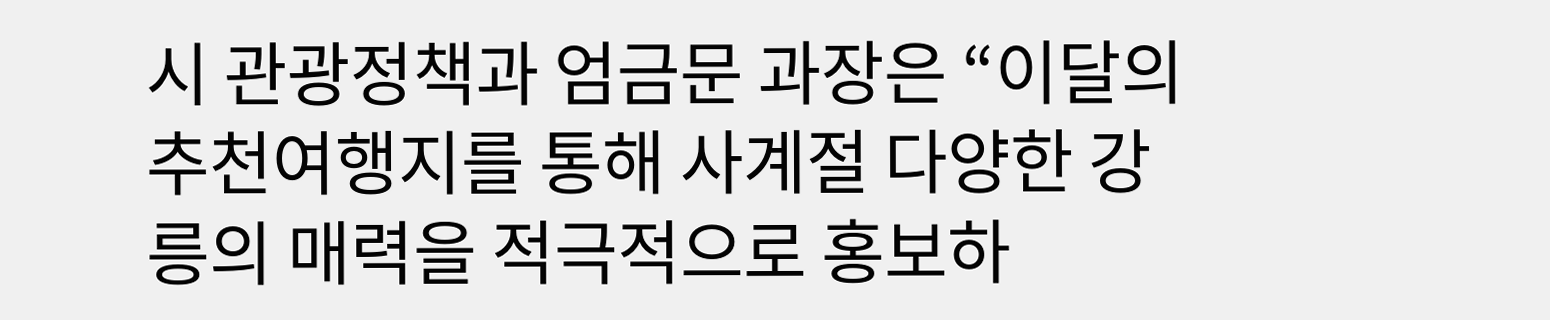시 관광정책과 엄금문 과장은 “이달의 추천여행지를 통해 사계절 다양한 강릉의 매력을 적극적으로 홍보하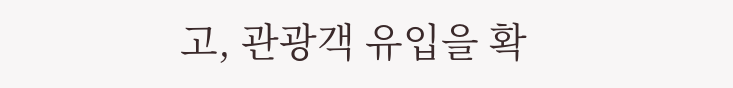고, 관광객 유입을 확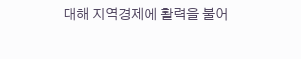대해 지역경제에 활력을 불어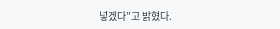넣겠다”고 밝혔다.